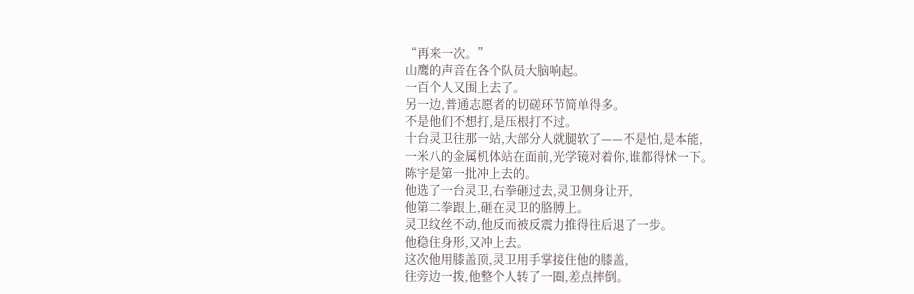“再来一次。”
山鹰的声音在各个队员大脑响起。
一百个人又围上去了。
另一边,普通志愿者的切磋环节简单得多。
不是他们不想打,是压根打不过。
十台灵卫往那一站,大部分人就腿软了——不是怕,是本能,
一米八的金属机体站在面前,光学镜对着你,谁都得怵一下。
陈宇是第一批冲上去的。
他选了一台灵卫,右拳砸过去,灵卫侧身让开,
他第二拳跟上,砸在灵卫的胳膊上。
灵卫纹丝不动,他反而被反震力推得往后退了一步。
他稳住身形,又冲上去。
这次他用膝盖顶,灵卫用手掌接住他的膝盖,
往旁边一拨,他整个人转了一圈,差点摔倒。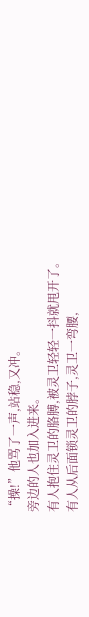“操!”他骂了一声,站稳,又冲。
旁边的人也加入进来。
有人抱住灵卫的胳膊,被灵卫轻轻一抖就甩开了。
有人从后面锁灵卫的脖子,灵卫一弯腰,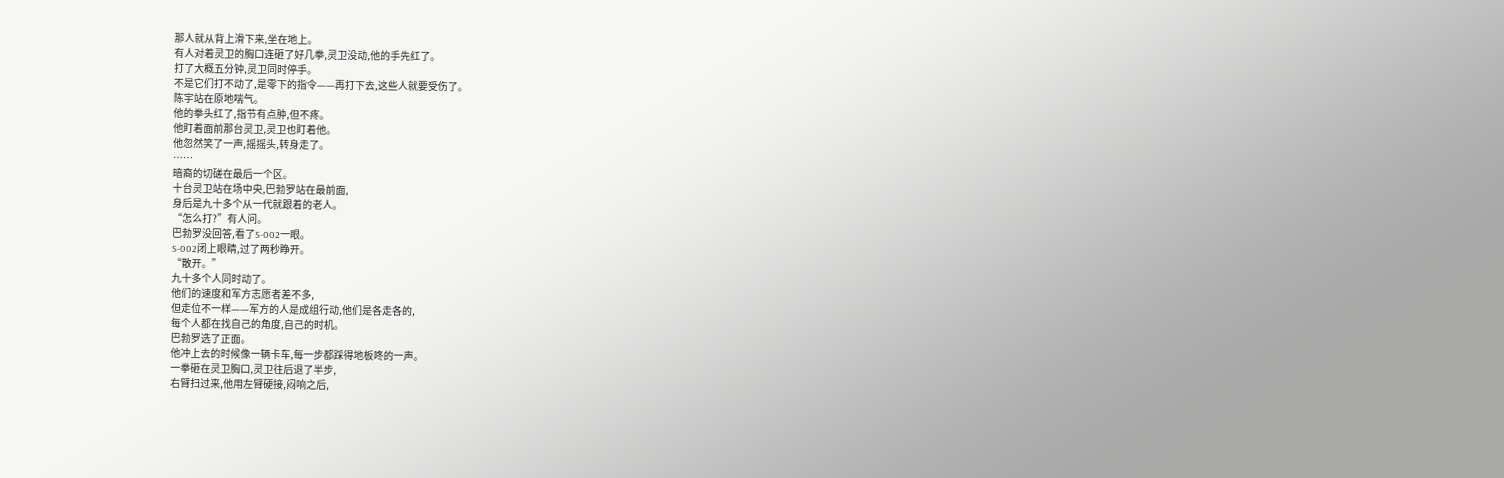那人就从背上滑下来,坐在地上。
有人对着灵卫的胸口连砸了好几拳,灵卫没动,他的手先红了。
打了大概五分钟,灵卫同时停手。
不是它们打不动了,是零下的指令——再打下去,这些人就要受伤了。
陈宇站在原地喘气。
他的拳头红了,指节有点肿,但不疼。
他盯着面前那台灵卫,灵卫也盯着他。
他忽然笑了一声,摇摇头,转身走了。
……
暗裔的切磋在最后一个区。
十台灵卫站在场中央,巴勃罗站在最前面,
身后是九十多个从一代就跟着的老人。
“怎么打?”有人问。
巴勃罗没回答,看了S-002一眼。
S-002闭上眼睛,过了两秒睁开。
“散开。”
九十多个人同时动了。
他们的速度和军方志愿者差不多,
但走位不一样——军方的人是成组行动,他们是各走各的,
每个人都在找自己的角度,自己的时机。
巴勃罗选了正面。
他冲上去的时候像一辆卡车,每一步都踩得地板咚的一声。
一拳砸在灵卫胸口,灵卫往后退了半步,
右臂扫过来,他用左臂硬接,闷响之后,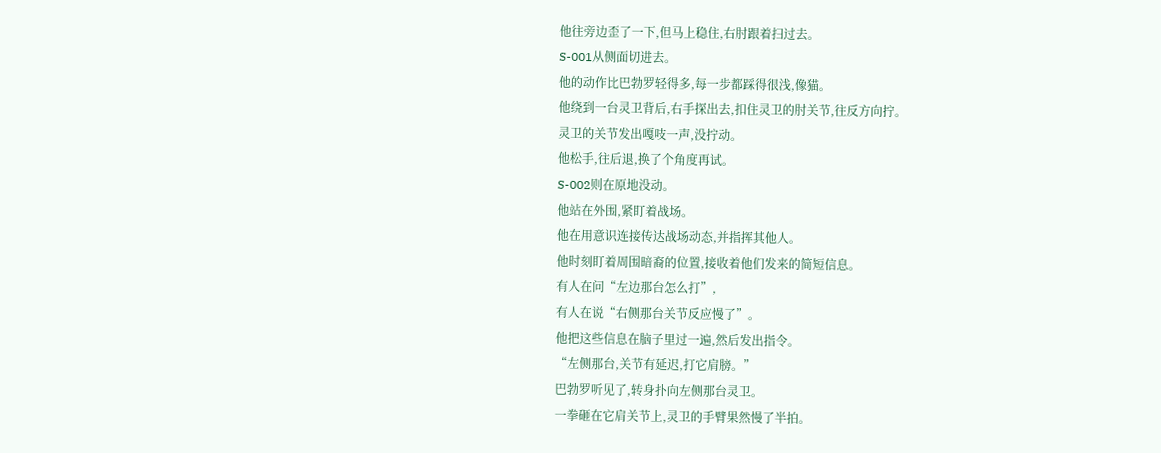他往旁边歪了一下,但马上稳住,右肘跟着扫过去。
S-001从侧面切进去。
他的动作比巴勃罗轻得多,每一步都踩得很浅,像猫。
他绕到一台灵卫背后,右手探出去,扣住灵卫的肘关节,往反方向拧。
灵卫的关节发出嘎吱一声,没拧动。
他松手,往后退,换了个角度再试。
S-002则在原地没动。
他站在外围,紧盯着战场。
他在用意识连接传达战场动态,并指挥其他人。
他时刻盯着周围暗裔的位置,接收着他们发来的简短信息。
有人在问“左边那台怎么打”,
有人在说“右侧那台关节反应慢了”。
他把这些信息在脑子里过一遍,然后发出指令。
“左侧那台,关节有延迟,打它肩膀。”
巴勃罗听见了,转身扑向左侧那台灵卫。
一拳砸在它肩关节上,灵卫的手臂果然慢了半拍。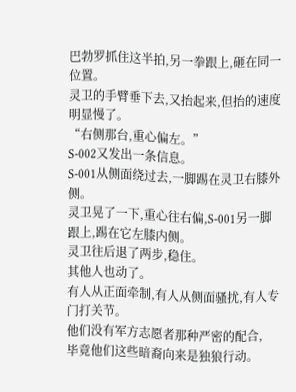巴勃罗抓住这半拍,另一拳跟上,砸在同一位置。
灵卫的手臂垂下去,又抬起来,但抬的速度明显慢了。
“右侧那台,重心偏左。”
S-002又发出一条信息。
S-001从侧面绕过去,一脚踢在灵卫右膝外侧。
灵卫晃了一下,重心往右偏,S-001另一脚跟上,踢在它左膝内侧。
灵卫往后退了两步,稳住。
其他人也动了。
有人从正面牵制,有人从侧面骚扰,有人专门打关节。
他们没有军方志愿者那种严密的配合,
毕竟他们这些暗裔向来是独狼行动。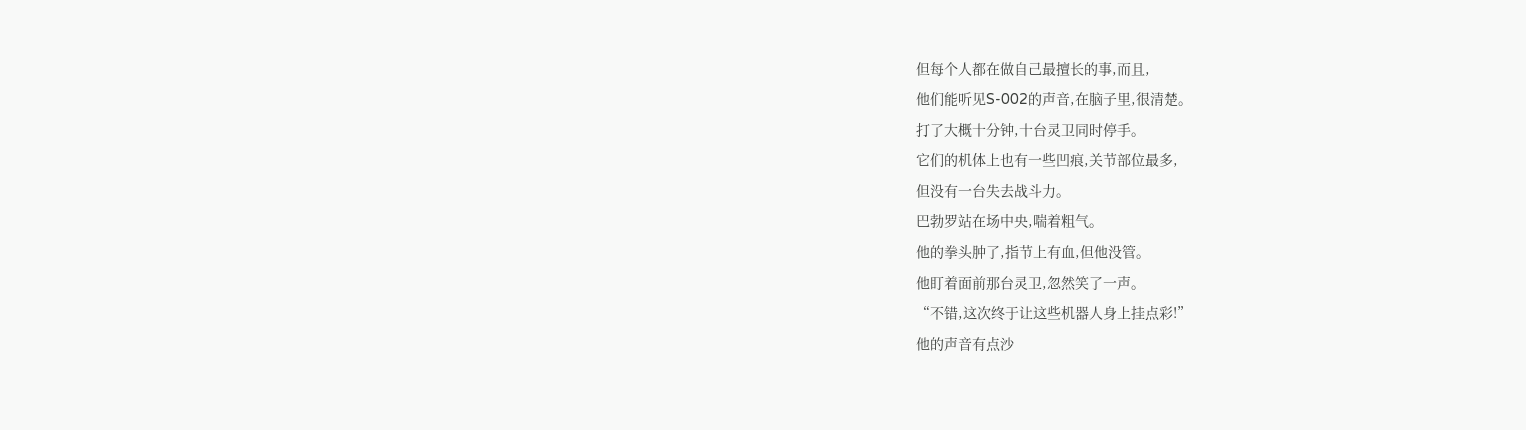但每个人都在做自己最擅长的事,而且,
他们能听见S-002的声音,在脑子里,很清楚。
打了大概十分钟,十台灵卫同时停手。
它们的机体上也有一些凹痕,关节部位最多,
但没有一台失去战斗力。
巴勃罗站在场中央,喘着粗气。
他的拳头肿了,指节上有血,但他没管。
他盯着面前那台灵卫,忽然笑了一声。
“不错,这次终于让这些机器人身上挂点彩!”
他的声音有点沙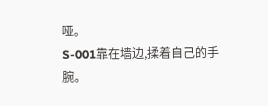哑。
S-001靠在墙边,揉着自己的手腕。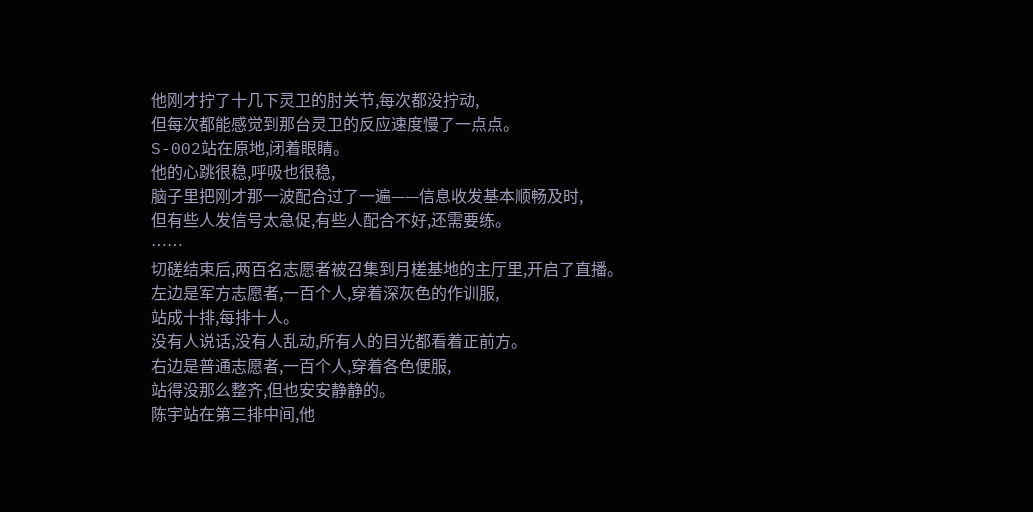他刚才拧了十几下灵卫的肘关节,每次都没拧动,
但每次都能感觉到那台灵卫的反应速度慢了一点点。
S-002站在原地,闭着眼睛。
他的心跳很稳,呼吸也很稳,
脑子里把刚才那一波配合过了一遍——信息收发基本顺畅及时,
但有些人发信号太急促,有些人配合不好,还需要练。
……
切磋结束后,两百名志愿者被召集到月槎基地的主厅里,开启了直播。
左边是军方志愿者,一百个人,穿着深灰色的作训服,
站成十排,每排十人。
没有人说话,没有人乱动,所有人的目光都看着正前方。
右边是普通志愿者,一百个人,穿着各色便服,
站得没那么整齐,但也安安静静的。
陈宇站在第三排中间,他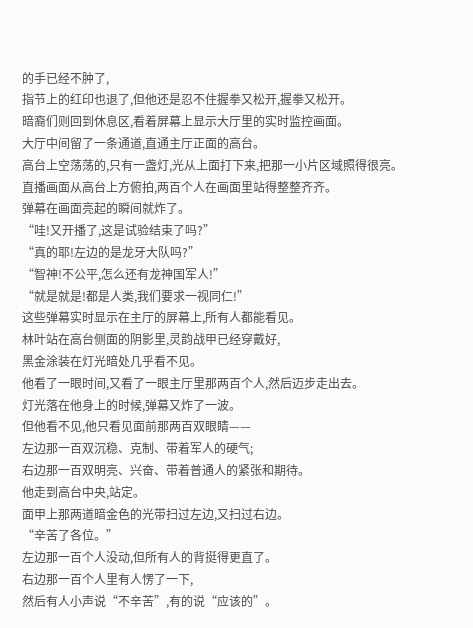的手已经不肿了,
指节上的红印也退了,但他还是忍不住握拳又松开,握拳又松开。
暗裔们则回到休息区,看着屏幕上显示大厅里的实时监控画面。
大厅中间留了一条通道,直通主厅正面的高台。
高台上空荡荡的,只有一盏灯,光从上面打下来,把那一小片区域照得很亮。
直播画面从高台上方俯拍,两百个人在画面里站得整整齐齐。
弹幕在画面亮起的瞬间就炸了。
“哇!又开播了,这是试验结束了吗?”
“真的耶!左边的是龙牙大队吗?”
“智神!不公平,怎么还有龙神国军人!”
“就是就是!都是人类,我们要求一视同仁!”
这些弹幕实时显示在主厅的屏幕上,所有人都能看见。
林叶站在高台侧面的阴影里,灵韵战甲已经穿戴好,
黑金涂装在灯光暗处几乎看不见。
他看了一眼时间,又看了一眼主厅里那两百个人,然后迈步走出去。
灯光落在他身上的时候,弹幕又炸了一波。
但他看不见,他只看见面前那两百双眼睛——
左边那一百双沉稳、克制、带着军人的硬气;
右边那一百双明亮、兴奋、带着普通人的紧张和期待。
他走到高台中央,站定。
面甲上那两道暗金色的光带扫过左边,又扫过右边。
“辛苦了各位。”
左边那一百个人没动,但所有人的背挺得更直了。
右边那一百个人里有人愣了一下,
然后有人小声说“不辛苦”,有的说“应该的”。